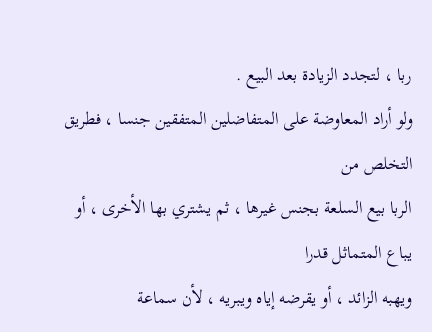ربا ، لتجدد الزيادة بعد البيع .
ولو أراد المعاوضة على المتفاضلين المتفقين جنسا ، فطريق التخلص من
الربا بيع السلعة بجنس غيرها ، ثم يشتري بها الأخرى ، أو يباع المتماثل قدرا
ويهبه الزائد ، أو يقرضه إياه ويبريه ، لأن سماعة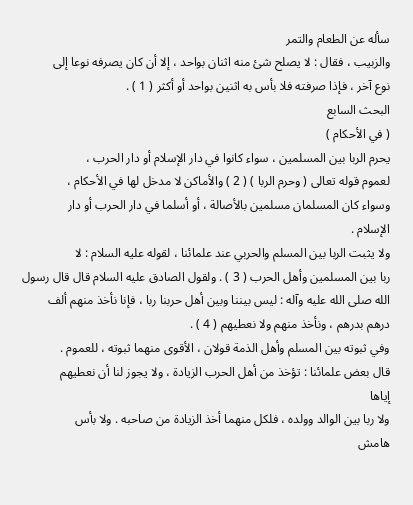سأله عن الطعام والتمر
والزبيب ، فقال : لا يصلح شئ منه اثنان بواحد ، إلا أن كان يصرفه نوعا إلى
نوع آخر ، فإذا صرفته فلا بأس به اثنين بواحد أو أكثر ( 1 ) .
البحث السابع
( في الأحكام )
يحرم الربا بين المسلمين ، سواء كانوا في دار الإسلام أو دار الحرب ،
لعموم قوله تعالى ( وحرم الربا ) ( 2 ) والأماكن لا مدخل لها في الأحكام ،
وسواء كان المسلمان مسلمين بالأصالة ، أو أسلما في دار الحرب أو دار
الإسلام .
ولا يثبت الربا بين المسلم والحربي عند علمائنا ، لقوله عليه السلام : لا
ربا بين المسلمين وأهل الحرب ( 3 ) . ولقول الصادق عليه السلام قال قال رسول
الله صلى الله عليه وآله : ليس بيننا وبين أهل حربنا ربا ، فإنا نأخذ منهم ألف
درهم بدرهم ، ونأخذ منهم ولا نعطيهم ( 4 ) .
وفي ثبوته بين المسلم وأهل الذمة قولان ، الأقوى منهما ثبوته ، للعموم .
قال بعض علمائنا : تؤخذ من أهل الحرب الزيادة ، ولا يجوز لنا أن نعطيهم
إياها
ولا ربا بين الوالد وولده ، فلكل منهما أخذ الزيادة من صاحبه . ولا بأس
هامش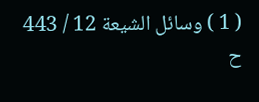( 1 ) وسائل الشيعة 12 / 443 ح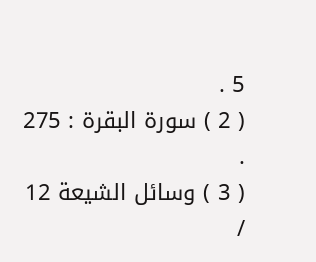5 .
( 2 ) سورة البقرة : 275 .
( 3 ) وسائل الشيعة 12 /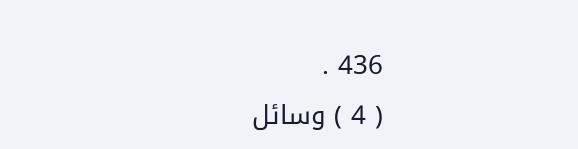436 .
( 4 ) وسائل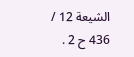الشيعة 12 / 436 ح 2 .